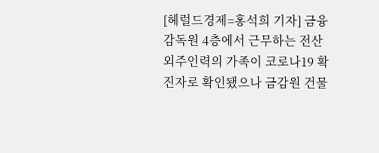[헤럴드경제=홍석희 기자] 금융감독원 4층에서 근무하는 전산 외주인력의 가족이 코로나19 확진자로 확인됐으나 금감원 건물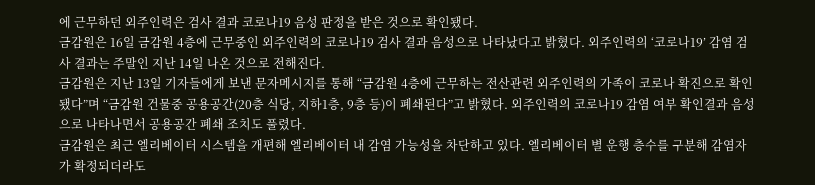에 근무하던 외주인력은 검사 결과 코로나19 음성 판정을 받은 것으로 확인됐다.
금감원은 16일 금감원 4층에 근무중인 외주인력의 코로나19 검사 결과 음성으로 나타났다고 밝혔다. 외주인력의 ‘코로나19’ 감염 검사 결과는 주말인 지난 14일 나온 것으로 전해진다.
금감원은 지난 13일 기자들에게 보낸 문자메시지를 통해 “금감원 4층에 근무하는 전산관련 외주인력의 가족이 코로나 확진으로 확인됐다”며 “금감원 건물중 공용공간(20층 식당, 지하1층, 9층 등)이 폐쇄된다”고 밝혔다. 외주인력의 코로나19 감염 여부 확인결과 음성으로 나타나면서 공용공간 폐쇄 조치도 풀렸다.
금감원은 최근 엘리베이터 시스템을 개편해 엘리베이터 내 감염 가능성을 차단하고 있다. 엘리베이터 별 운행 층수를 구분해 감염자가 확정되더라도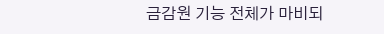금감원 기능 전체가 마비되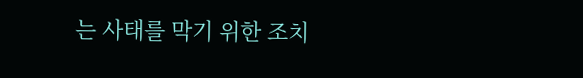는 사태를 막기 위한 조치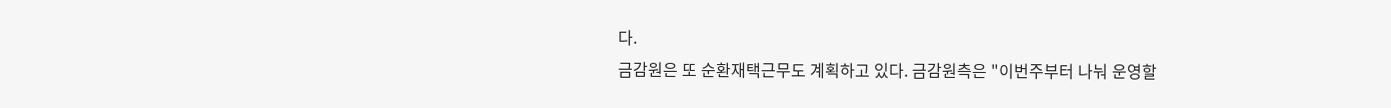다.
금감원은 또 순환재택근무도 계획하고 있다. 금감원측은 "이번주부터 나눠 운영할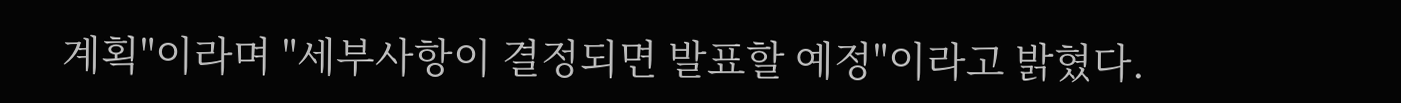계획"이라며 "세부사항이 결정되면 발표할 예정"이라고 밝혔다.